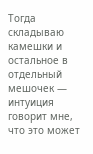Тогда складываю камешки и остальное в отдельный мешочек — интуиция говорит мне, что это может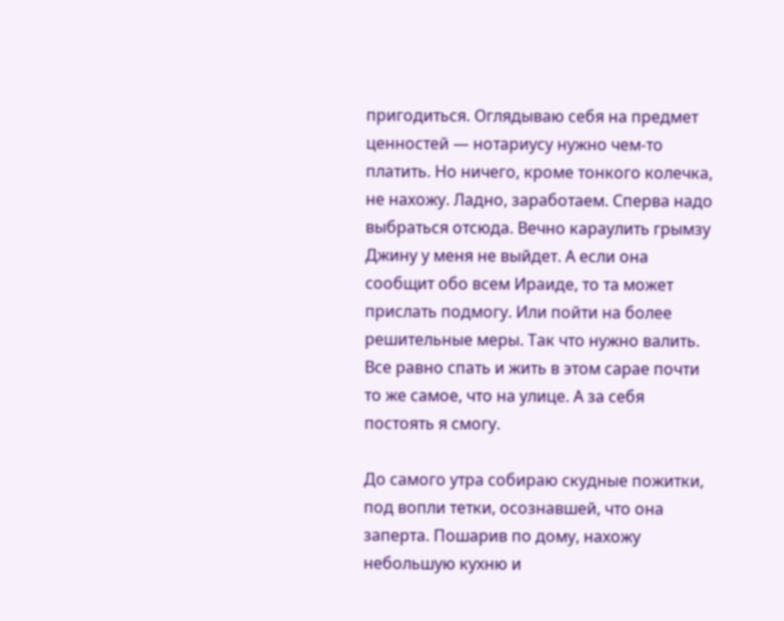пригодиться. Оглядываю себя на предмет ценностей — нотариусу нужно чем-то платить. Но ничего, кроме тонкого колечка, не нахожу. Ладно, заработаем. Сперва надо выбраться отсюда. Вечно караулить грымзу Джину у меня не выйдет. А если она сообщит обо всем Ираиде, то та может прислать подмогу. Или пойти на более решительные меры. Так что нужно валить. Все равно спать и жить в этом сарае почти то же самое, что на улице. А за себя постоять я смогу.

До самого утра собираю скудные пожитки, под вопли тетки, осознавшей, что она заперта. Пошарив по дому, нахожу небольшую кухню и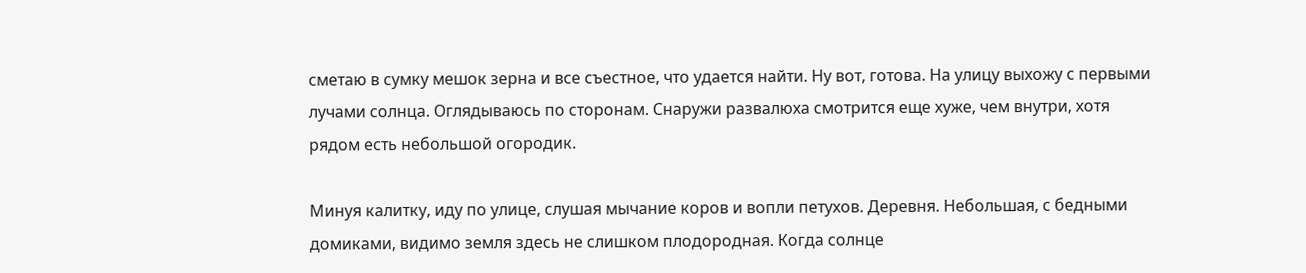сметаю в сумку мешок зерна и все съестное, что удается найти. Ну вот, готова. На улицу выхожу с первыми лучами солнца. Оглядываюсь по сторонам. Снаружи развалюха смотрится еще хуже, чем внутри, хотя рядом есть небольшой огородик.

Минуя калитку, иду по улице, слушая мычание коров и вопли петухов. Деревня. Небольшая, с бедными домиками, видимо земля здесь не слишком плодородная. Когда солнце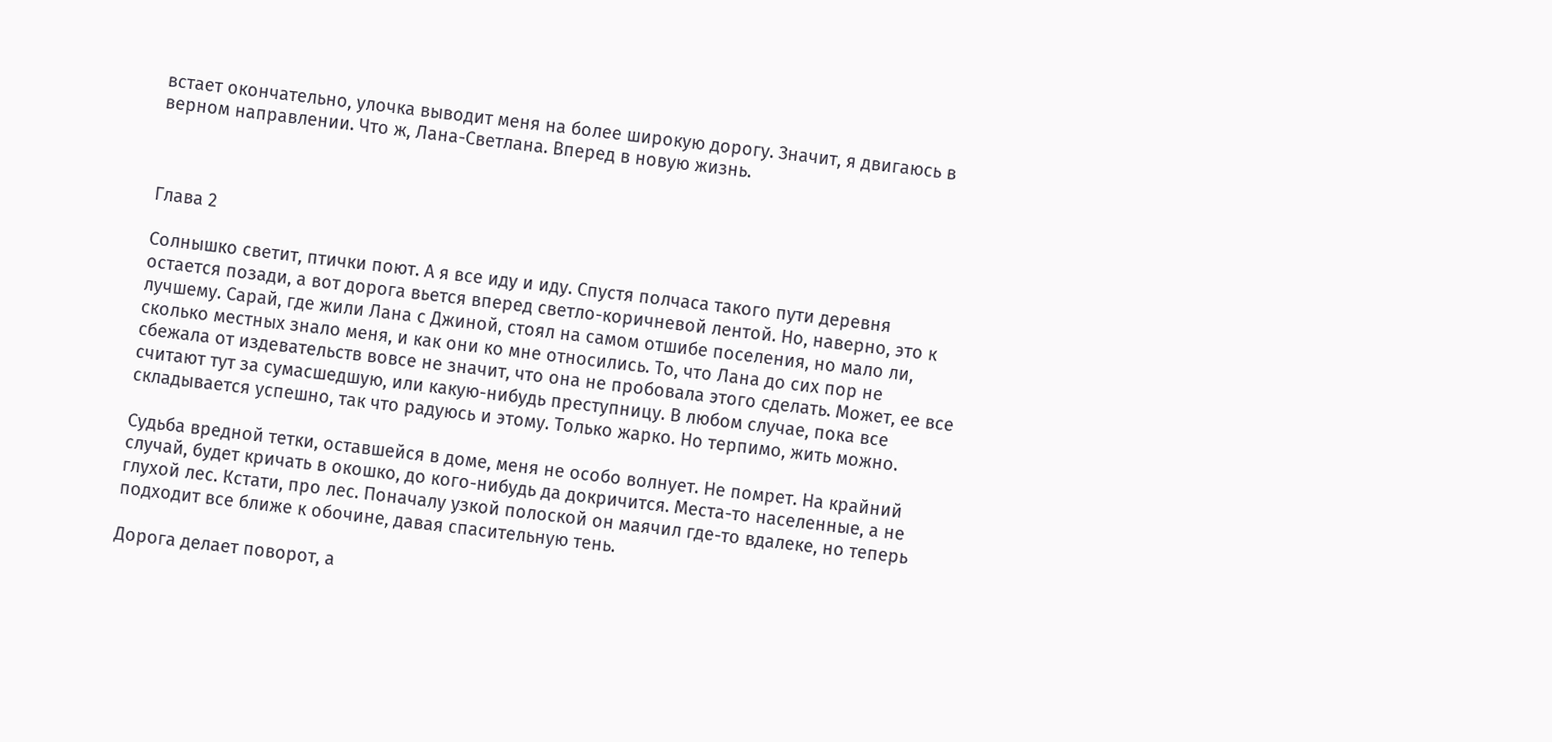встает окончательно, улочка выводит меня на более широкую дорогу. Значит, я двигаюсь в верном направлении. Что ж, Лана-Светлана. Вперед в новую жизнь.



Глава 2

Солнышко светит, птички поют. А я все иду и иду. Спустя полчаса такого пути деревня остается позади, а вот дорога вьется вперед светло-коричневой лентой. Но, наверно, это к лучшему. Сарай, где жили Лана с Джиной, стоял на самом отшибе поселения, но мало ли, сколько местных знало меня, и как они ко мне относились. То, что Лана до сих пор не сбежала от издевательств вовсе не значит, что она не пробовала этого сделать. Может, ее все считают тут за сумасшедшую, или какую-нибудь преступницу. В любом случае, пока все складывается успешно, так что радуюсь и этому. Только жарко. Но терпимо, жить можно.

Судьба вредной тетки, оставшейся в доме, меня не особо волнует. Не помрет. На крайний случай, будет кричать в окошко, до кого-нибудь да докричится. Места-то населенные, а не глухой лес. Кстати, про лес. Поначалу узкой полоской он маячил где-то вдалеке, но теперь подходит все ближе к обочине, давая спасительную тень.

Дорога делает поворот, а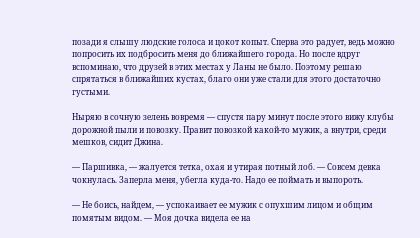позади я слышу людские голоса и цокот копыт. Сперва это радует, ведь можно попросить их подбросить меня до ближайшего города. Но после вдруг вспоминаю, что друзей в этих местах у Ланы не было. Поэтому решаю спрятаться в ближайших кустах, благо они уже стали для этого достаточно густыми.

Ныряю в сочную зелень вовремя — спустя пару минут после этого вижу клубы дорожной пыли и повозку. Правит повозкой какой-то мужик, а внутри, среди мешков, сидит Джина.

— Паршивка, — жалуется тетка, охая и утирая потный лоб. — Совсем девка чокнулась. Заперла меня, убегла куда-то. Надо ее поймать и выпороть.

— Не боись, найдем, — успокаивает ее мужик с опухшим лицом и общим помятым видом. — Моя дочка видела ее на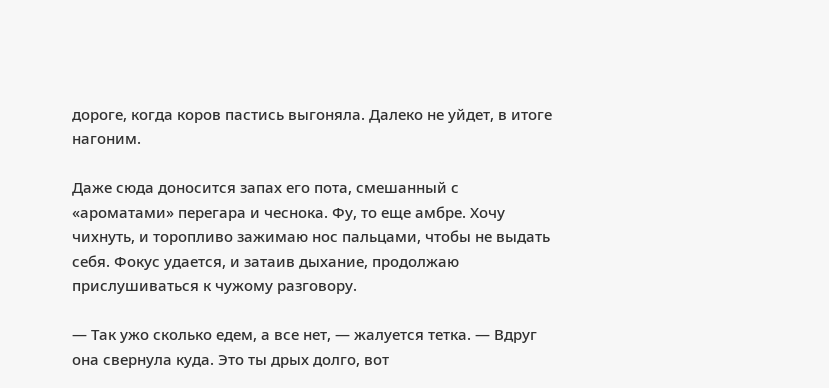дороге, когда коров пастись выгоняла. Далеко не уйдет, в итоге нагоним.

Даже сюда доносится запах его пота, смешанный с «ароматами» перегара и чеснока. Фу, то еще амбре. Хочу чихнуть, и торопливо зажимаю нос пальцами, чтобы не выдать себя. Фокус удается, и затаив дыхание, продолжаю прислушиваться к чужому разговору.

— Так ужо сколько едем, а все нет, — жалуется тетка. — Вдруг она свернула куда. Это ты дрых долго, вот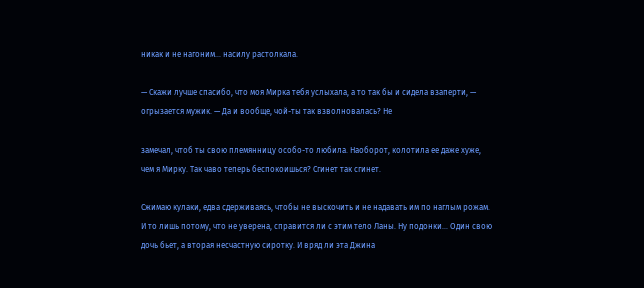никак и не нагоним... насилу растолкала.

— Скажи лучше спасибо, что моя Мирка тебя услыхала, а то так бы и сидела взаперти, — огрызается мужик. — Да и вообще, чой-ты так взволновалась? Не

замечал, чтоб ты свою племянницу особо-то любила. Наоборот, колотила ее даже хуже, чем я Мирку. Так чаво теперь беспокоишься? Сгинет так сгинет.

Сжимаю кулаки, едва сдерживаясь, чтобы не выскочить и не надавать им по наглым рожам. И то лишь потому, что не уверена, справится ли с этим тело Ланы. Ну подонки... Один свою дочь бьет, а вторая несчастную сиротку. И вряд ли эта Джина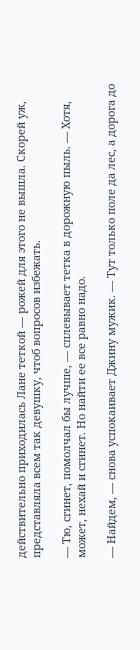действительно приходилась Лане теткой — рожей для этого не вышла. Скорей уж, представляла всем так девушку, чтоб вопросов избежать.

— Тю, сгинет, помолчал бы лучше, — сплевывает тетка в дорожную пыль. — Хотя, может, нехай и сгинет. Но найти ее все равно надо.

— Найдем, — снова успокаивает Джину мужик. — Тут только поле да лес, а дорога до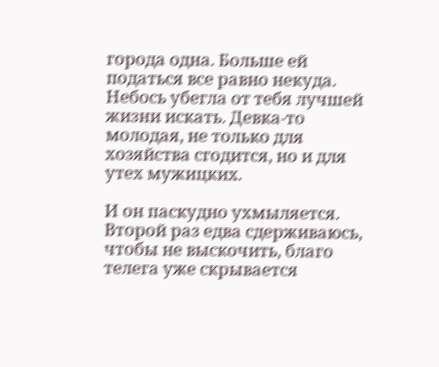города одна. Больше ей податься все равно некуда. Небось убегла от тебя лучшей жизни искать. Девка-то молодая, не только для хозяйства сгодится, но и для утех мужицких.

И он паскудно ухмыляется. Второй раз едва сдерживаюсь, чтобы не выскочить, благо телега уже скрывается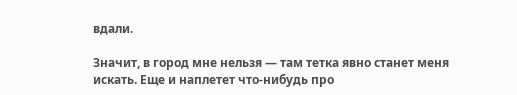вдали.

Значит, в город мне нельзя — там тетка явно станет меня искать. Еще и наплетет что-нибудь про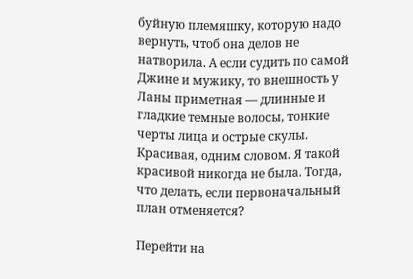буйную племяшку, которую надо вернуть, чтоб она делов не натворила. А если судить по самой Джине и мужику, то внешность у Ланы приметная — длинные и гладкие темные волосы, тонкие черты лица и острые скулы. Красивая, одним словом. Я такой красивой никогда не была. Тогда, что делать, если первоначальный план отменяется?

Перейти на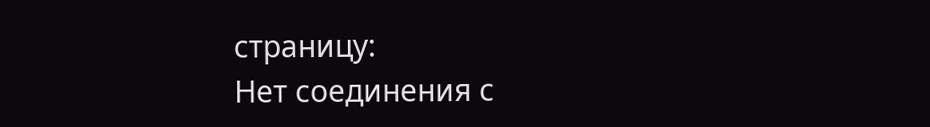страницу:
Нет соединения с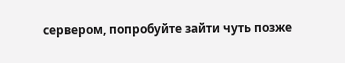сервером, попробуйте зайти чуть позже